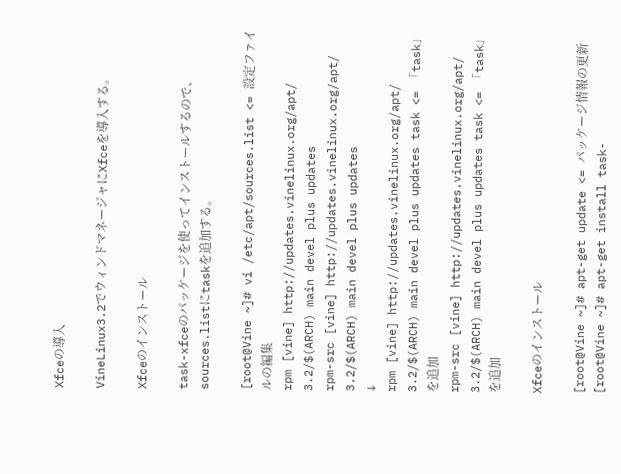Xfceの導入

VineLinux3.2でウィンドマネージャにXfceを導入する。

Xfceのインストール

task-xfceのパッケージを使ってインストールするので、sources.listにtaskを追加する。

[root@Vine ~]# vi /etc/apt/sources.list <= 設定ファイルの編集
rpm [vine] http://updates.vinelinux.org/apt/ 3.2/$(ARCH) main devel plus updates
rpm-src [vine] http://updates.vinelinux.org/apt/ 3.2/$(ARCH) main devel plus updates
↓
rpm [vine] http://updates.vinelinux.org/apt/ 3.2/$(ARCH) main devel plus updates task <= 「task」を追加
rpm-src [vine] http://updates.vinelinux.org/apt/ 3.2/$(ARCH) main devel plus updates task <= 「task」を追加

Xfceのインストール

[root@Vine ~]# apt-get update <= パッケージ情報の更新
[root@Vine ~]# apt-get install task-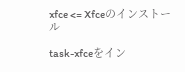xfce <= Xfceのインストール

task-xfceをイン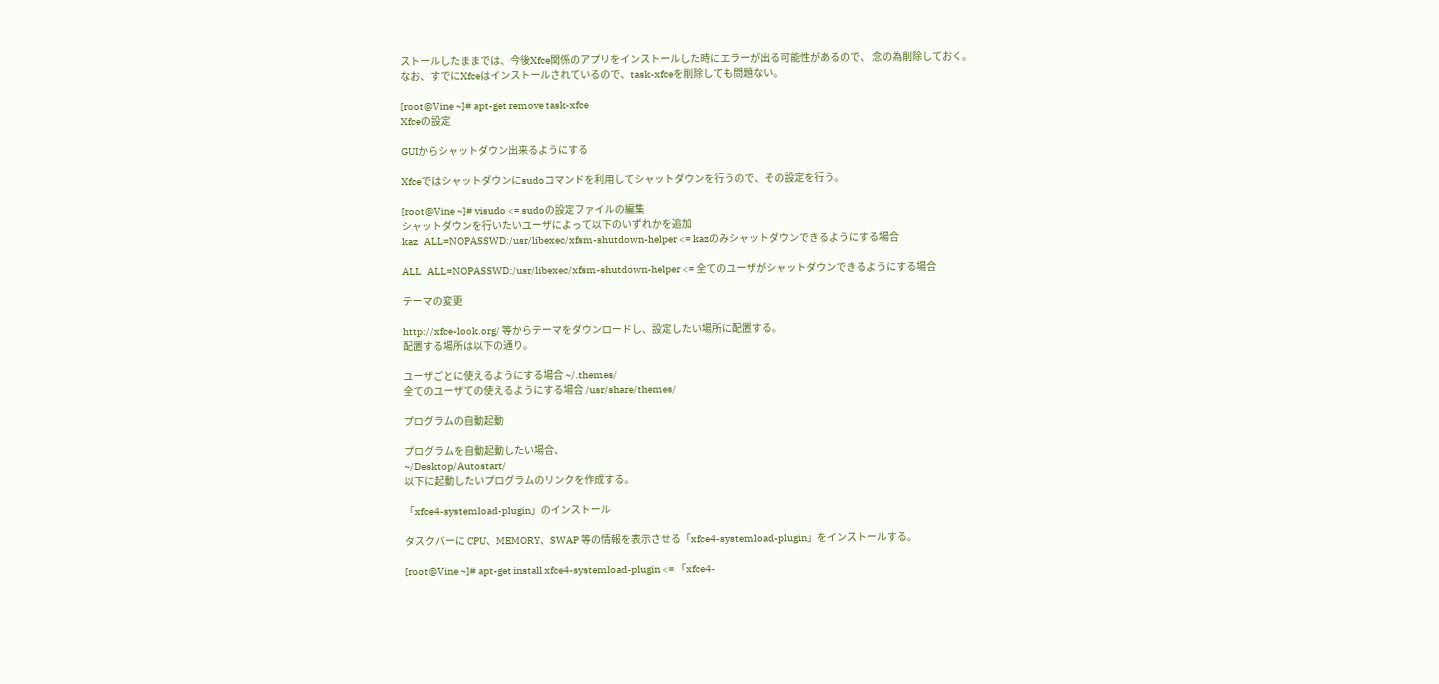ストールしたままでは、今後Xfce関係のアプリをインストールした時にエラーが出る可能性があるので、 念の為削除しておく。
なお、すでにXfceはインストールされているので、task-xfceを削除しても問題ない。

[root@Vine ~]# apt-get remove task-xfce
Xfceの設定

GUIからシャットダウン出来るようにする

Xfceではシャットダウンにsudoコマンドを利用してシャットダウンを行うので、その設定を行う。

[root@Vine ~]# visudo <= sudoの設定ファイルの編集
シャットダウンを行いたいユーザによって以下のいずれかを追加
kaz   ALL=NOPASSWD:/usr/libexec/xfsm-shutdown-helper <= kazのみシャットダウンできるようにする場合

ALL   ALL=NOPASSWD:/usr/libexec/xfsm-shutdown-helper <= 全てのユーザがシャットダウンできるようにする場合

テーマの変更

http://xfce-look.org/ 等からテーマをダウンロードし、設定したい場所に配置する。
配置する場所は以下の通り。

ユーザごとに使えるようにする場合 ~/.themes/
全てのユーザての使えるようにする場合 /usr/share/themes/

プログラムの自動起動

プログラムを自動起動したい場合、
~/Desktop/Autostart/
以下に起動したいプログラムのリンクを作成する。

「xfce4-systemload-plugin」のインストール

タスクバーに CPU、MEMORY、SWAP 等の情報を表示させる「xfce4-systemload-plugin」をインストールする。

[root@Vine ~]# apt-get install xfce4-systemload-plugin <= 「xfce4-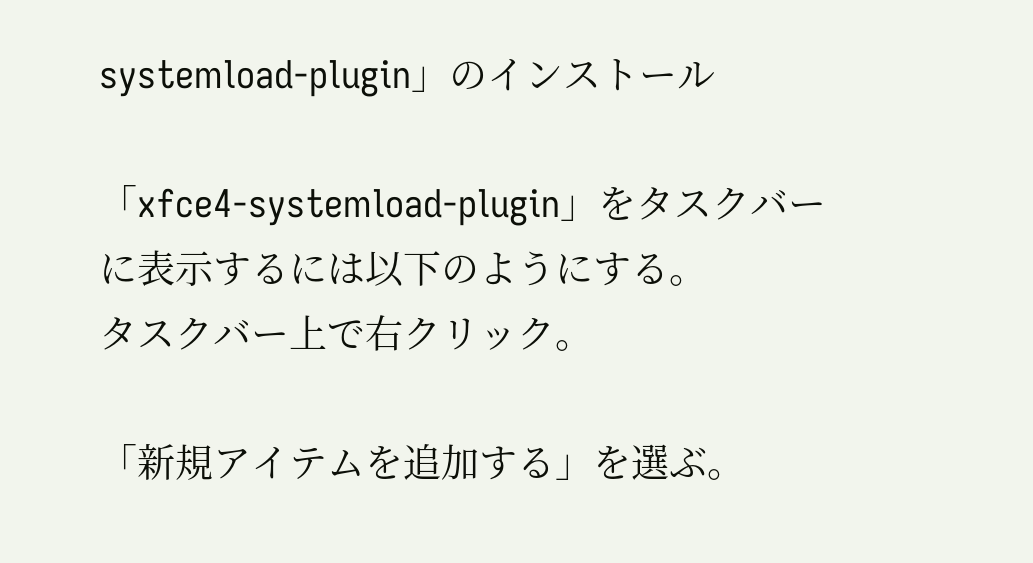systemload-plugin」のインストール

「xfce4-systemload-plugin」をタスクバーに表示するには以下のようにする。
タスクバー上で右クリック。

「新規アイテムを追加する」を選ぶ。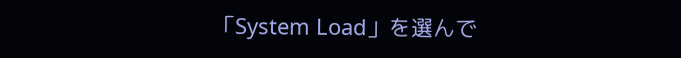「System Load」を選んで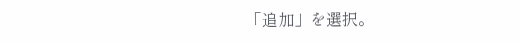「追加」を選択。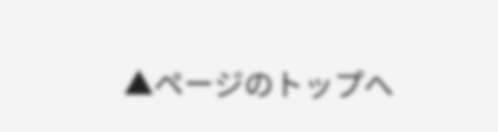▲ページのトップへ